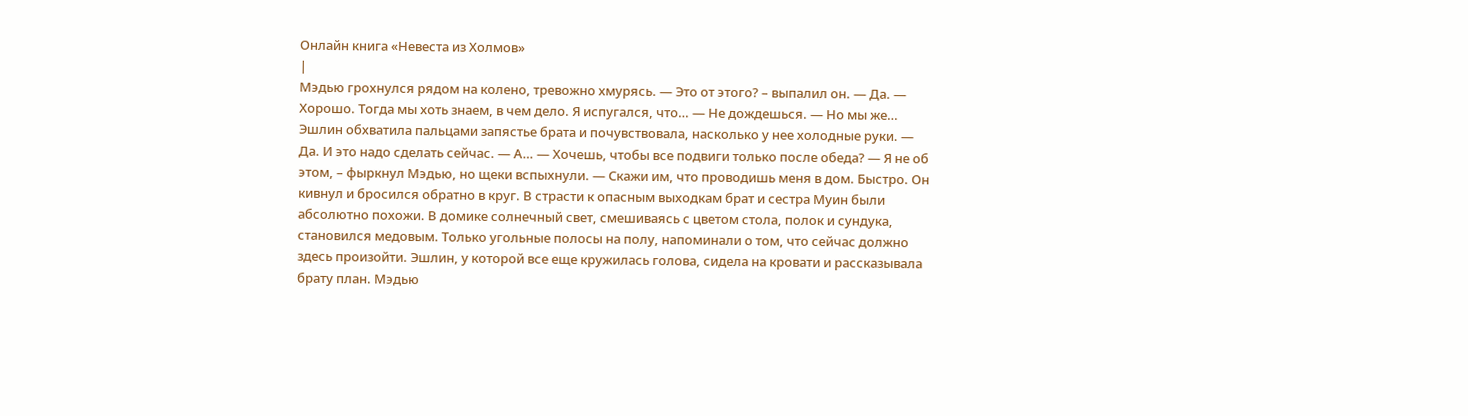Онлайн книга «Невеста из Холмов»
|
Мэдью грохнулся рядом на колено, тревожно хмурясь. — Это от этого? – выпалил он. — Да. — Хорошо. Тогда мы хоть знаем, в чем дело. Я испугался, что… — Не дождешься. — Но мы же… Эшлин обхватила пальцами запястье брата и почувствовала, насколько у нее холодные руки. — Да. И это надо сделать сейчас. — А… — Хочешь, чтобы все подвиги только после обеда? — Я не об этом, – фыркнул Мэдью, но щеки вспыхнули. — Скажи им, что проводишь меня в дом. Быстро. Он кивнул и бросился обратно в круг. В страсти к опасным выходкам брат и сестра Муин были абсолютно похожи. В домике солнечный свет, смешиваясь с цветом стола, полок и сундука, становился медовым. Только угольные полосы на полу, напоминали о том, что сейчас должно здесь произойти. Эшлин, у которой все еще кружилась голова, сидела на кровати и рассказывала брату план. Мэдью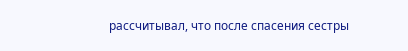рассчитывал, что после спасения сестры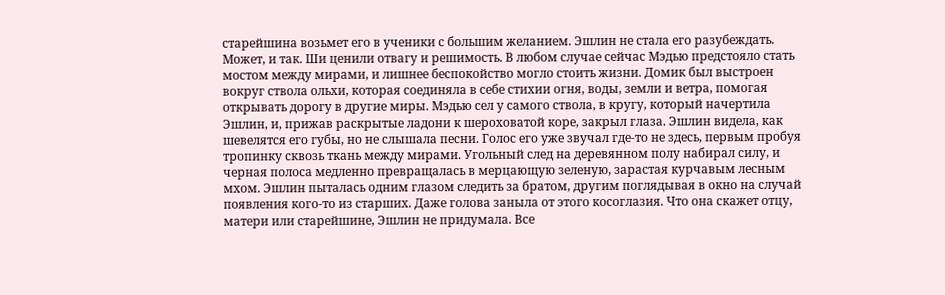старейшина возьмет его в ученики с большим желанием. Эшлин не стала его разубеждать. Может, и так. Ши ценили отвагу и решимость. В любом случае сейчас Мэдью предстояло стать мостом между мирами, и лишнее беспокойство могло стоить жизни. Домик был выстроен вокруг ствола ольхи, которая соединяла в себе стихии огня, воды, земли и ветра, помогая открывать дорогу в другие миры. Мэдью сел у самого ствола, в кругу, который начертила Эшлин, и, прижав раскрытые ладони к шероховатой коре, закрыл глаза. Эшлин видела, как шевелятся его губы, но не слышала песни. Голос его уже звучал где-то не здесь, первым пробуя тропинку сквозь ткань между мирами. Угольный след на деревянном полу набирал силу, и черная полоса медленно превращалась в мерцающую зеленую, зарастая курчавым лесным мхом. Эшлин пыталась одним глазом следить за братом, другим поглядывая в окно на случай появления кого-то из старших. Даже голова заныла от этого косоглазия. Что она скажет отцу, матери или старейшине, Эшлин не придумала. Все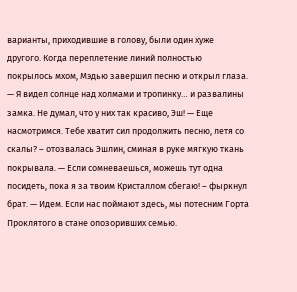варианты, приходившие в голову, были один хуже другого. Когда переплетение линий полностью покрылось мхом, Мэдью завершил песню и открыл глаза. — Я видел солнце над холмами и тропинку… и развалины замка. Не думал, что у них так красиво, Эш! — Еще насмотримся. Тебе хватит сил продолжить песню, летя со скалы? – отозвалась Эшлин, сминая в руке мягкую ткань покрывала. — Если сомневаешься, можешь тут одна посидеть, пока я за твоим Кристаллом сбегаю! – фыркнул брат. — Идем. Если нас поймают здесь, мы потесним Горта Проклятого в стане опозоривших семью.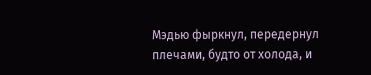Мэдью фыркнул, передернул плечами, будто от холода, и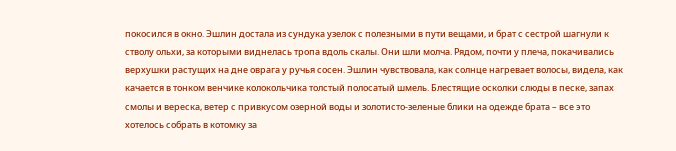покосился в окно. Эшлин достала из сундука узелок с полезными в пути вещами, и брат с сестрой шагнули к стволу ольхи, за которыми виднелась тропа вдоль скалы. Они шли молча. Рядом, почти у плеча, покачивались верхушки растущих на дне оврага у ручья сосен. Эшлин чувствовала, как солнце нагревает волосы, видела, как качается в тонком венчике колокольчика толстый полосатый шмель. Блестящие осколки слюды в песке, запах смолы и вереска, ветер с привкусом озерной воды и золотисто-зеленые блики на одежде брата – все это хотелось собрать в котомку за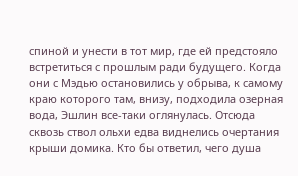спиной и унести в тот мир, где ей предстояло встретиться с прошлым ради будущего. Когда они с Мэдью остановились у обрыва, к самому краю которого там, внизу, подходила озерная вода, Эшлин все-таки оглянулась. Отсюда сквозь ствол ольхи едва виднелись очертания крыши домика. Кто бы ответил, чего душа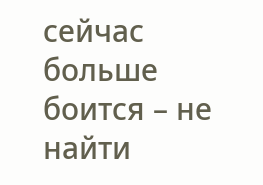сейчас больше боится – не найти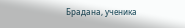Брадана, ученика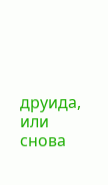друида, или снова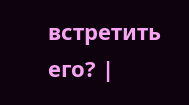встретить его? |